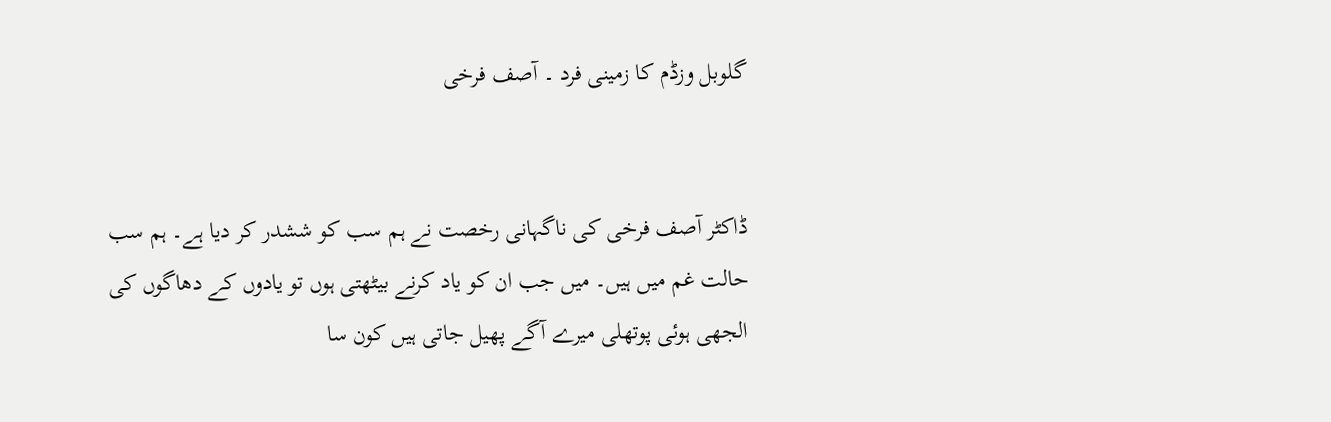گلوبل وزڈم کا زمینی فرد ۔ آصف فرخی


ڈاکٹر آصف فرخی کی ناگہانی رخصت نے ہم سب کو ششدر کر دیا ہے۔ ہم سب حالت غم میں ہیں۔ میں جب ان کو یاد کرنے بیٹھتی ہوں تو یادوں کے دھاگوں کی الجھی ہوئی پوتھلی میرے آگے پھیل جاتی ہیں کون سا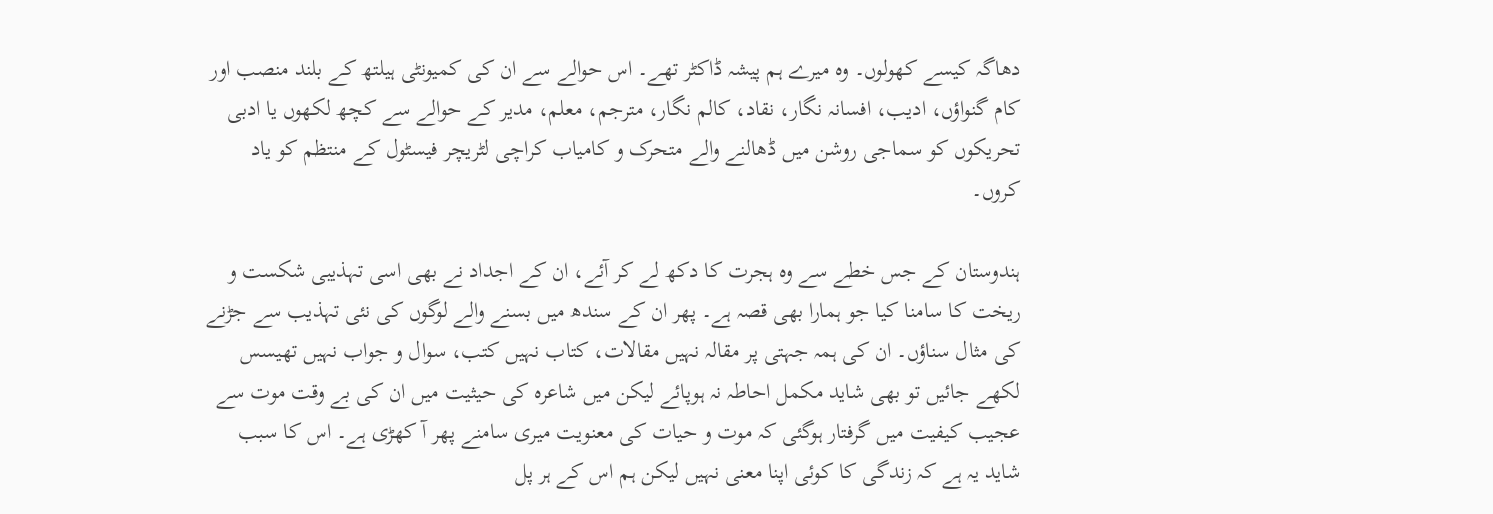دھاگہ کیسے کھولوں۔ وہ میرے ہم پیشہ ڈاکٹر تھے۔ اس حوالے سے ان کی کمیونٹی ہیلتھ کے بلند منصب اور کام گنواؤں، ادیب، افسانہ نگار، نقاد، کالم نگار، مترجم، معلم، مدیر کے حوالے سے کچھ لکھوں یا ادبی تحریکوں کو سماجی روشن میں ڈھالنے والے متحرک و کامیاب کراچی لٹریچر فیسٹول کے منتظم کو یاد کروں۔

ہندوستان کے جس خطے سے وہ ہجرت کا دکھ لے کر آئے، ان کے اجداد نے بھی اسی تہذیبی شکست و ریخت کا سامنا کیا جو ہمارا بھی قصہ ہے۔ پھر ان کے سندھ میں بسنے والے لوگوں کی نئی تہذیب سے جڑنے کی مثال سناؤں۔ ان کی ہمہ جہتی پر مقالہ نہیں مقالات، کتاب نہیں کتب، سوال و جواب نہیں تھیسس لکھے جائیں تو بھی شاید مکمل احاطہ نہ ہوپائے لیکن میں شاعرہ کی حیثیت میں ان کی بے وقت موت سے عجیب کیفیت میں گرفتار ہوگئی کہ موت و حیات کی معنویت میری سامنے پھر آ کھڑی ہے۔ اس کا سبب شاید یہ ہے کہ زندگی کا کوئی اپنا معنی نہیں لیکن ہم اس کے ہر پل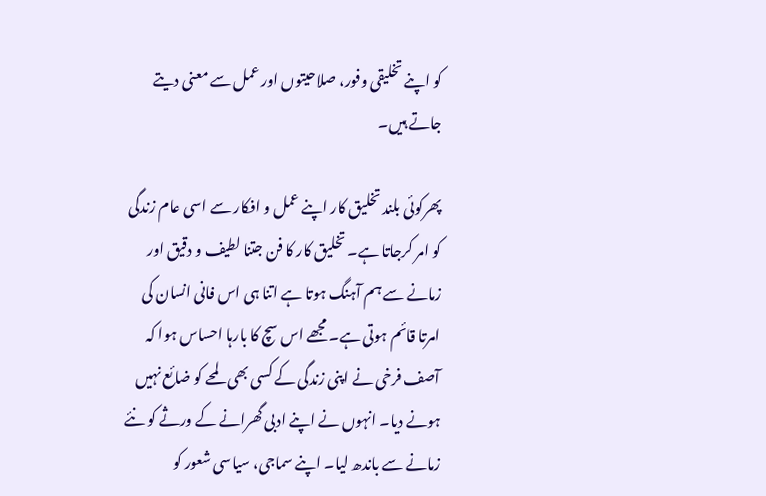کو اپنے تخلیقی وفور، صلاحیتوں اور عمل سے معنی دیتے جاتے ہیں۔

پھرکوئی بلند تخلیق کار اپنے عمل و افکار سے اسی عام زندگی کو امر کرجاتا ہے۔ تخلیق کار کا فن جتنا لطیف و دقیق اور زمانے سے ہم آہنگ ہوتا ہے اتنا ہی اس فانی انسان کی امرتا قائم ہوتی ہے۔ مجھے اس سچ کا بارہا احساس ہوا کہ آصف فرخی نے اپنی زندگی کے کسی بھی لمحے کو ضائع نہیں ہونے دیا۔ انہوں نے اپنے ادبی گھرانے کے ورثے کو نئے زمانے سے باندھ لیا۔ اپنے سماجی، سیاسی شعور کو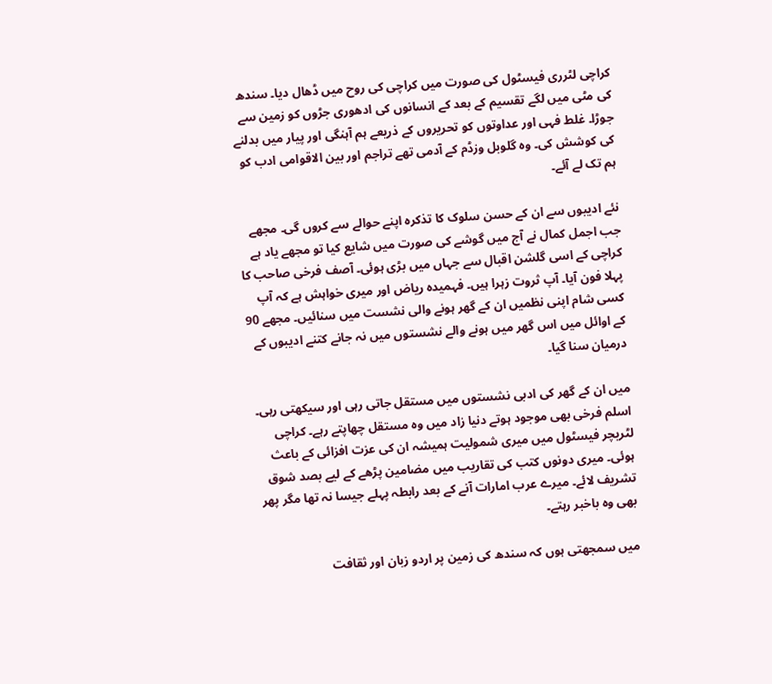کراچی لٹرری فیسٹول کی صورت میں کراچی کی روح میں ڈھال دیا۔ سندھ کی مٹی میں لگے تقسیم کے بعد کے انسانوں کی ادھوری جڑوں کو زمین سے جوڑا۔ غلط فہی اور عداوتوں کو تحریروں کے ذریعے ہم آہنگی اور پیار میں بدلنے کی کوشش کی۔ وہ گلوبل وزڈم کے آدمی تھے تراجم اور بین الاقوامی ادب کو ہم تک لے آئے۔

نئے ادیبوں سے ان کے حسن سلوک کا تذکرہ اپنے حوالے سے کروں گی۔ مجھے جب اجمل کمال نے آج میں گوشے کی صورت میں شایع کیا تو مجھے یاد ہے کراچی کے اسی گلشن اقبال سے جہاں میں بڑی ہوئی۔ آصف فرخی صاحب کا پہلا فون آیا۔ آپ ثروت زہرا ہیں۔ فہمیدہ ریاض اور میری خواہش ہے کہ آپ کسی شام اپنی نظمیں ان کے گھر ہونے والی نشست میں سنائیں۔ مجھے 90 کے اوائل میں اس گھر میں ہونے والے نشستوں میں نہ جانے کتنے ادیبوں کے درمیان سنا گیا۔

میں ان کے گھر کی ادبی نشستوں میں مستقل جاتی رہی اور سیکھتی رہی۔ اسلم فرخی بھی موجود ہوتے دنیا زاد میں وہ مستقل چھاپتے رہے۔ کراچی لٹریچر فیسٹول میں میری شمولیت ہمیشہ ان کی عزت افزائی کے باعث ہوئی۔ میری دونوں کتب کی تقاریب میں مضامین پڑھے کے لیے بصد شوق تشریف لائے۔ میرے عرب امارات آنے کے بعد رابطہ پہلے جیسا نہ تھا مگر پھر بھی وہ باخبر رہتے۔

میں سمجھتی ہوں کہ سندھ کی زمین پر اردو زبان اور ثقافت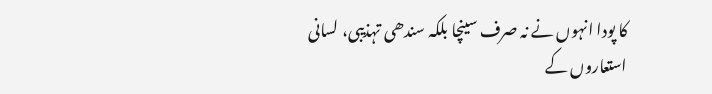کا پودا انہوں نے نہ صرف سینچا بلکہ سندھی تہذیبی، لسانی استعاروں کے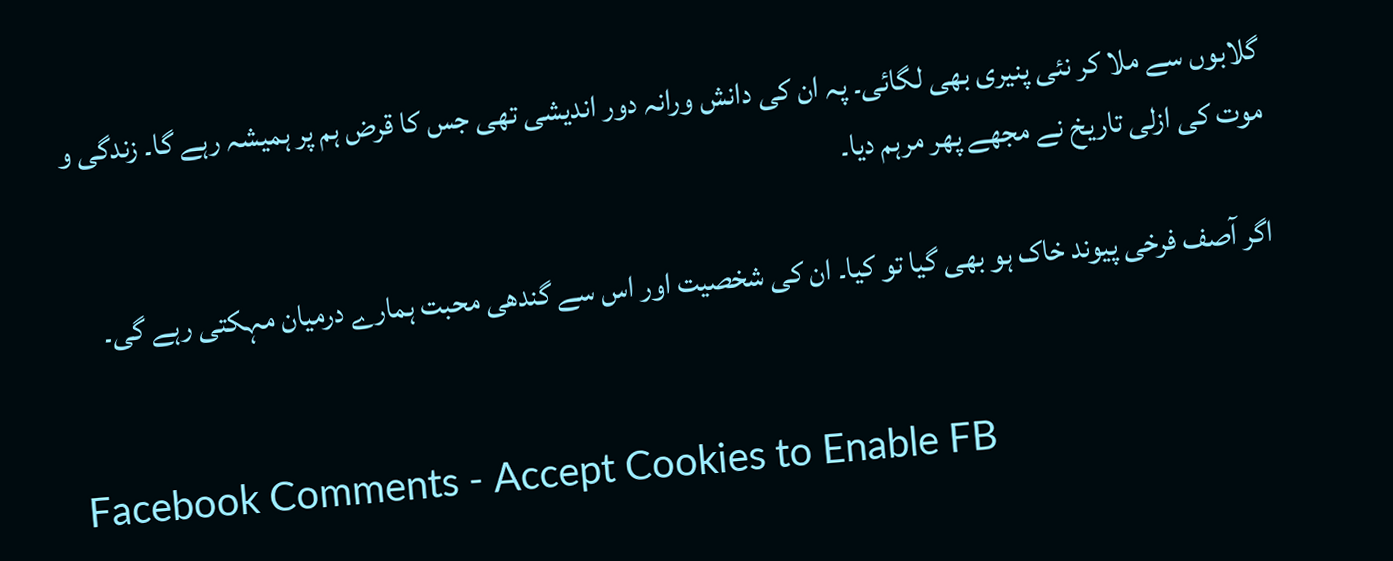گلابوں سے ملا کر نئی پنیری بھی لگائی۔ پہ ان کی دانش ورانہ دور اندیشی تھی جس کا قرض ہم پر ہمیشہ رہے گا۔ زندگی و موت کی ازلی تاریخ نے مجھے پھر مرہم دیا۔

اگر آصف فرخی پیوند خاک ہو بھی گیا تو کیا۔ ان کی شخصیت اور اس سے گندھی محبت ہمارے درمیان مہکتی رہے گی۔


Facebook Comments - Accept Cookies to Enable FB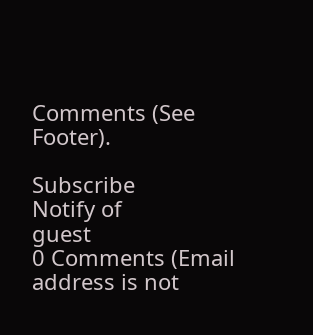Comments (See Footer).

Subscribe
Notify of
guest
0 Comments (Email address is not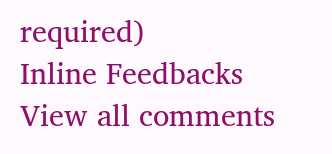required)
Inline Feedbacks
View all comments